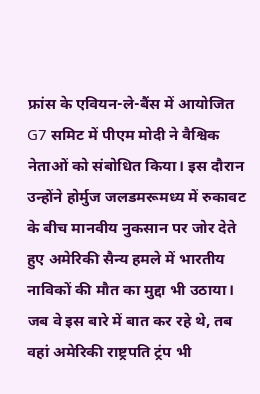फ्रांस के एवियन-ले-बैंस में आयोजित G7 समिट में पीएम मोदी ने वैश्विक नेताओं को संबोधित किया। इस दौरान उन्होंने होर्मुज जलडमरूमध्य में रुकावट के बीच मानवीय नुकसान पर जोर देते हुए अमेरिकी सैन्य हमले में भारतीय नाविकों की मौत का मुद्दा भी उठाया। जब वे इस बारे में बात कर रहे थे, तब वहां अमेरिकी राष्ट्रपति ट्रंप भी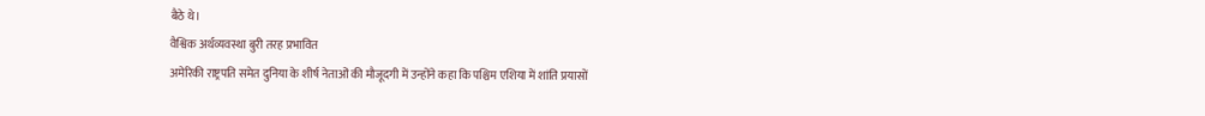बैठे थे।
वैश्विक अर्थव्यवस्था बुरी तरह प्रभावित
अमेरिकी राष्ट्रपति समेत दुनिया के शीर्ष नेताओं की मौजूदगी में उन्होंने कहा कि पश्चिम एशिया में शांति प्रयासों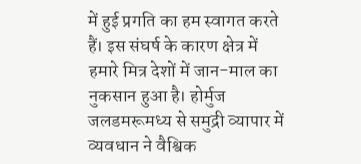में हुई प्रगति का हम स्वागत करते हैं। इस संघर्ष के कारण क्षेत्र में हमारे मित्र देशों में जान-माल का नुकसान हुआ है। होर्मुज जलडमरूमध्य से समुद्री व्यापार में व्यवधान ने वैश्विक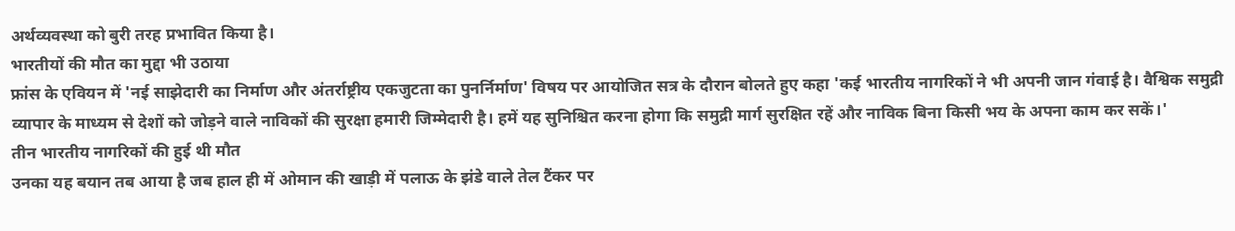अर्थव्यवस्था को बुरी तरह प्रभावित किया है।
भारतीयों की मौत का मुद्दा भी उठाया
फ्रांस के एवियन में 'नई साझेदारी का निर्माण और अंतर्राष्ट्रीय एकजुटता का पुनर्निर्माण' विषय पर आयोजित सत्र के दौरान बोलते हुए कहा 'कई भारतीय नागरिकों ने भी अपनी जान गंवाई है। वैश्विक समुद्री व्यापार के माध्यम से देशों को जोड़ने वाले नाविकों की सुरक्षा हमारी जिम्मेदारी है। हमें यह सुनिश्चित करना होगा कि समुद्री मार्ग सुरक्षित रहें और नाविक बिना किसी भय के अपना काम कर सकें।'
तीन भारतीय नागरिकों की हुई थी मौत
उनका यह बयान तब आया है जब हाल ही में ओमान की खाड़ी में पलाऊ के झंडे वाले तेल टैंकर पर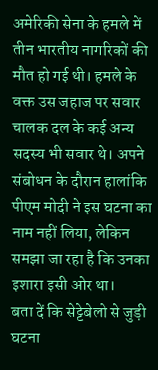अमेरिकी सेना के हमले में तीन भारतीय नागरिकों की मौत हो गई थी। हमले के वक्त उस जहाज पर सवार चालक दल के कई अन्य सदस्य भी सवार थे। अपने संबोधन के दौरान हालांकि पीएम मोदी ने इस घटना का नाम नहीं लिया, लेकिन समझा जा रहा है कि उनका इशारा इसी ओर था।
बता दें कि सेट्टेबेलो से जुड़ी घटना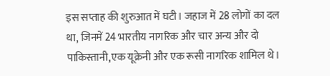इस सप्ताह की शुरुआत में घटी। जहाज में 28 लोगों का दल था, जिनमें 24 भारतीय नागरिक और चार अन्य और दो पाकिस्तानी,एक यूक्रेनी और एक रूसी नागरिक शामिल थे।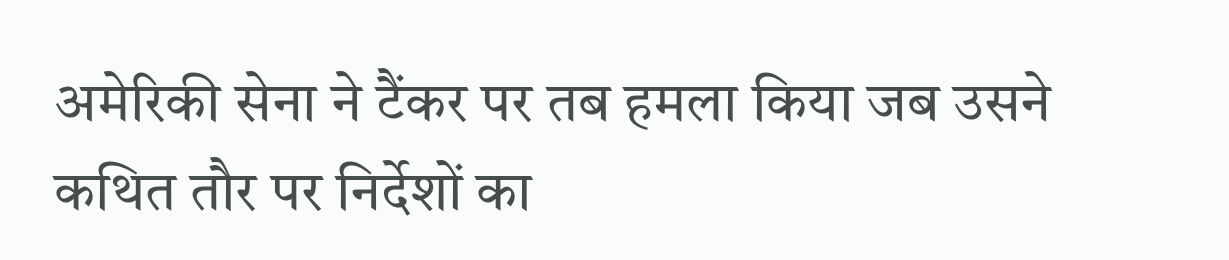अमेरिकी सेना ने टैंकर पर तब हमला किया जब उसने कथित तौर पर निर्देशों का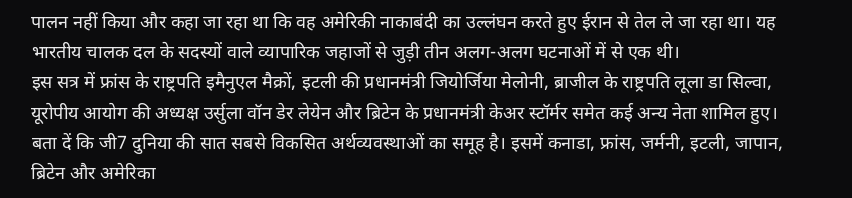पालन नहीं किया और कहा जा रहा था कि वह अमेरिकी नाकाबंदी का उल्लंघन करते हुए ईरान से तेल ले जा रहा था। यह भारतीय चालक दल के सदस्यों वाले व्यापारिक जहाजों से जुड़ी तीन अलग-अलग घटनाओं में से एक थी।
इस सत्र में फ्रांस के राष्ट्रपति इमैनुएल मैक्रों, इटली की प्रधानमंत्री जियोर्जिया मेलोनी, ब्राजील के राष्ट्रपति लूला डा सिल्वा, यूरोपीय आयोग की अध्यक्ष उर्सुला वॉन डेर लेयेन और ब्रिटेन के प्रधानमंत्री केअर स्टॉर्मर समेत कई अन्य नेता शामिल हुए।
बता दें कि जी7 दुनिया की सात सबसे विकसित अर्थव्यवस्थाओं का समूह है। इसमें कनाडा, फ्रांस, जर्मनी, इटली, जापान, ब्रिटेन और अमेरिका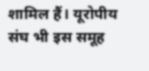शामिल हैं। यूरोपीय संघ भी इस समूह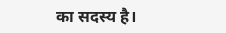का सदस्य है।